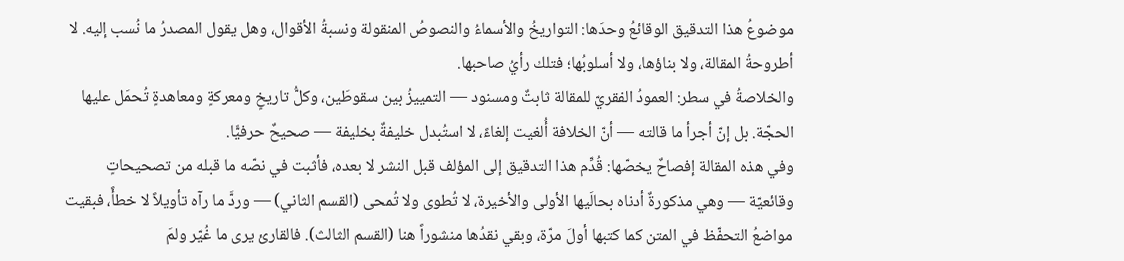موضوعُ هذا التدقيق الوقائعُ وحدَها: التواريخُ والأسماءُ والنصوصُ المنقولة ونسبةُ الأقوال، وهل يقول المصدرُ ما نُسب إليه. لا أطروحةُ المقالة، ولا بناؤها، ولا أسلوبُها؛ فتلك رأيُ صاحبها.
والخلاصةُ في سطر: العمودُ الفقريّ للمقالة ثابتٌ ومسنود — التمييزُ بين سقوطَين، وكلُّ تاريخٍ ومعركةٍ ومعاهدةٍ تُحمَل عليها الحجّة. بل إنّ أجرأ ما قالته — أنّ الخلافة أُلغيت إلغاءً، لا استُبدل خليفةٌ بخليفة — صحيحٌ حرفيًّا.
وفي هذه المقالة إفصاحٌ يخصّها: قُدِّم هذا التدقيق إلى المؤلف قبل النشر لا بعده، فأثبت في نصّه ما قبله من تصحيحاتٍ وقائعيّة — وهي مذكورةٌ أدناه بحالَيها الأولى والأخيرة، لا تُطوى ولا تُمحى (القسم الثاني) — وردَّ ما رآه تأويلاً لا خطأً، فبقيت مواضعُ التحفّظ في المتن كما كتبها أولَ مرّة، وبقي نقدُها منشوراً هنا (القسم الثالث). فالقارئ يرى ما غُيّر ولمَ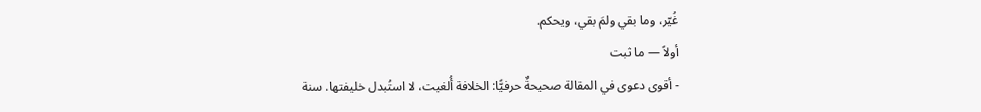غُيّر، وما بقي ولمَ بقي، ويحكم.
أولاً — ما ثبت
- أقوى دعوى في المقالة صحيحةٌ حرفيًّا: الخلافة أُلغيت، لا استُبدل خليفتها. سنة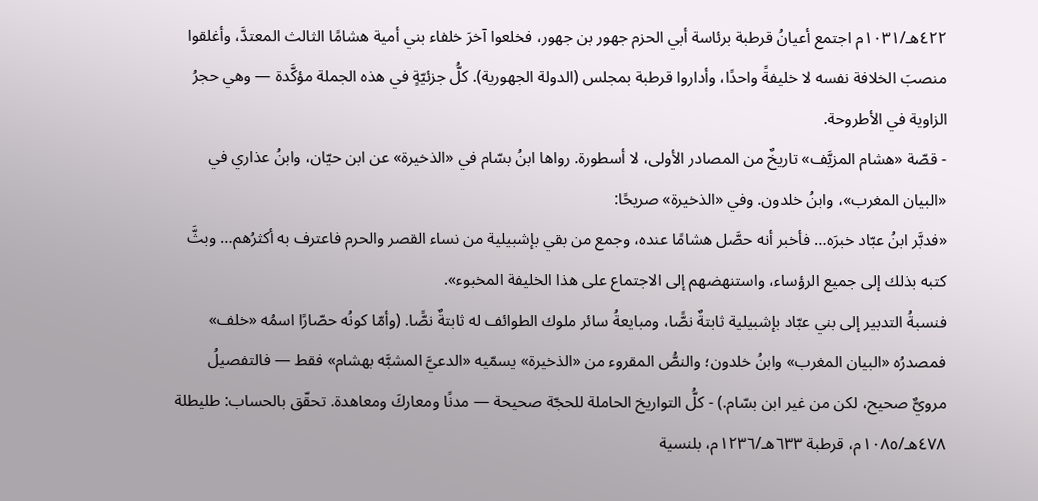٤٢٢هـ/١٠٣١م اجتمع أعيانُ قرطبة برئاسة أبي الحزم جهور بن جهور، فخلعوا آخرَ خلفاء بني أمية هشامًا الثالث المعتدَّ، وأغلقوا منصبَ الخلافة نفسه لا خليفةً واحدًا، وأداروا قرطبة بمجلس (الدولة الجهورية). كلُّ جزئيّةٍ في هذه الجملة مؤكَّدة — وهي حجرُ الزاوية في الأطروحة.
- قصّة «هشام المزيَّف» تاريخٌ من المصادر الأولى، لا أسطورة. رواها ابنُ بسّام في «الذخيرة» عن ابن حيّان، وابنُ عذاري في «البيان المغرب»، وابنُ خلدون. وفي «الذخيرة» صريحًا:
«فدبَّر ابنُ عبّاد خبرَه… فأخبر أنه حصَّل هشامًا عنده، وجمع من بقي بإشبيلية من نساء القصر والحرم فاعترف به أكثرُهم… وبثَّ كتبه بذلك إلى جميع الرؤساء، واستنهضهم إلى الاجتماع على هذا الخليفة المخبوء».
فنسبةُ التدبير إلى بني عبّاد بإشبيلية ثابتةٌ نصًّا، ومبايعةُ سائر ملوك الطوائف له ثابتةٌ نصًّا. (وأمّا كونُه حصّارًا اسمُه «خلف» فمصدرُه «البيان المغرب» وابنُ خلدون؛ والنصُّ المقروء من «الذخيرة» يسمّيه «الدعيَّ المشبَّه بهشام» فقط — فالتفصيلُ مرويٌّ صحيح، لكن من غير ابن بسّام.) - كلُّ التواريخ الحاملة للحجّة صحيحة — مدنًا ومعاركَ ومعاهدة. تحقّق بالحساب: طليطلة ٤٧٨هـ/١٠٨٥م، قرطبة ٦٣٣هـ/١٢٣٦م، بلنسية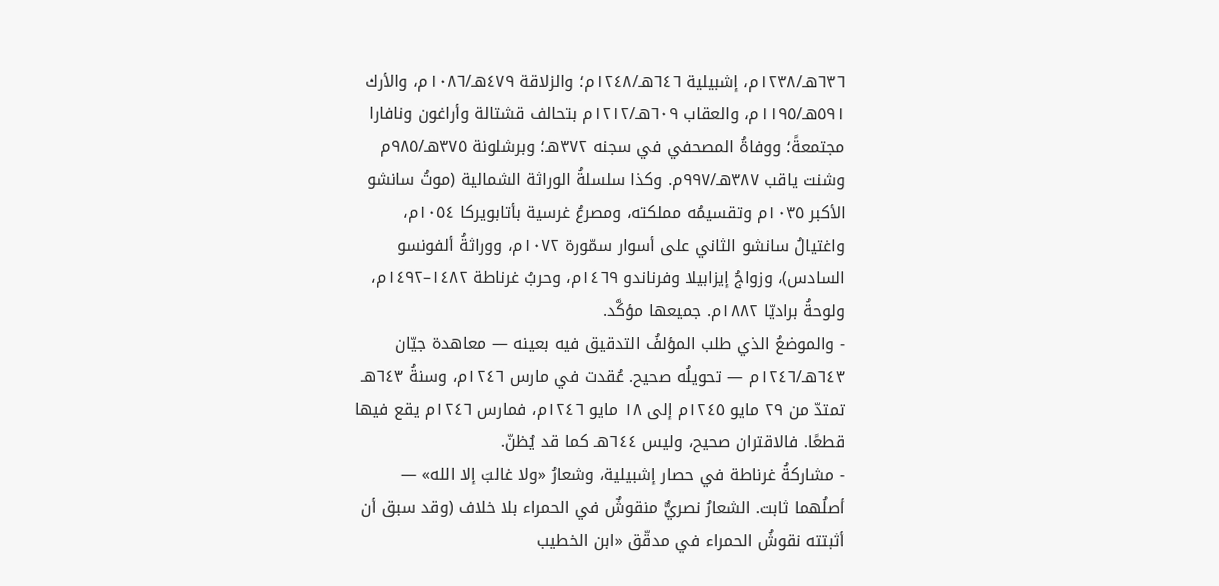٦٣٦هـ/١٢٣٨م، إشبيلية ٦٤٦هـ/١٢٤٨م؛ والزلاقة ٤٧٩هـ/١٠٨٦م، والأرك ٥٩١هـ/١١٩٥م، والعقاب ٦٠٩هـ/١٢١٢م بتحالف قشتالة وأراغون ونافارا مجتمعةً؛ ووفاةُ المصحفي في سجنه ٣٧٢هـ؛ وبرشلونة ٣٧٥هـ/٩٨٥م وشنت ياقب ٣٨٧هـ/٩٩٧م. وكذا سلسلةُ الوراثة الشمالية (موتُ سانشو الأكبر ١٠٣٥م وتقسيمُه مملكته، ومصرعُ غرسية بأتابويركا ١٠٥٤م، واغتيالُ سانشو الثاني على أسوار سمّورة ١٠٧٢م، ووراثةُ ألفونسو السادس)، وزواجُ إيزابيلا وفرناندو ١٤٦٩م، وحربُ غرناطة ١٤٨٢–١٤٩٢م، ولوحةُ براديّا ١٨٨٢م. جميعها مؤكَّد.
- والموضعُ الذي طلب المؤلفُ التدقيق فيه بعينه — معاهدة جيّان ٦٤٣هـ/١٢٤٦م — تحويلُه صحيح. عُقدت في مارس ١٢٤٦م، وسنةُ ٦٤٣هـ تمتدّ من ٢٩ مايو ١٢٤٥م إلى ١٨ مايو ١٢٤٦م، فمارس ١٢٤٦م يقع فيها قطعًا. فالاقتران صحيح، وليس ٦٤٤هـ كما قد يُظنّ.
- مشاركةُ غرناطة في حصار إشبيلية، وشعارُ «ولا غالبَ إلا الله» — أصلُهما ثابت. الشعارُ نصريٌّ منقوشٌ في الحمراء بلا خلاف (وقد سبق أن أثبتته نقوشُ الحمراء في مدقّق «ابن الخطيب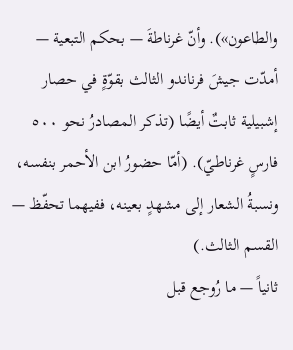والطاعون»). وأنّ غرناطةَ — بحكم التبعية — أمدّت جيشَ فرناندو الثالث بقوّةٍ في حصار إشبيلية ثابتٌ أيضًا (تذكر المصادرُ نحو ٥٠٠ فارسٍ غرناطيّ). (أمّا حضورُ ابن الأحمر بنفسه، ونسبةُ الشعار إلى مشهدٍ بعينه، ففيهما تحفّظ — القسم الثالث.)
ثانياً — ما رُوجع قبل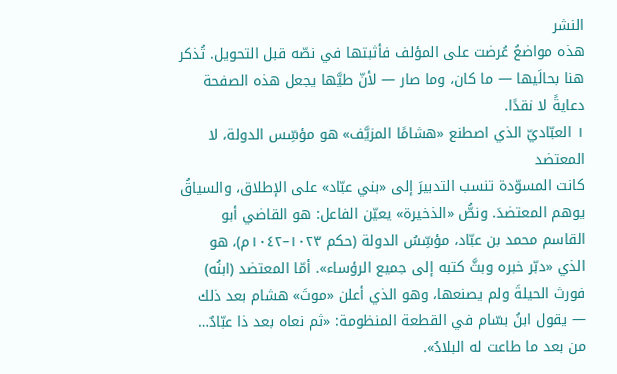النشر
هذه مواضعُ عُرضت على المؤلف فأثبتها في نصّه قبل التحويل. تُذكر هنا بحالَيها — ما كان، وما صار — لأنّ طيَّها يجعل هذه الصفحة دعايةً لا نقدًا.
١ العبّاديّ الذي اصطنع «هشامًا المزيَّف» هو مؤسِّس الدولة، لا المعتضد
كانت المسوّدة تنسب التدبيرَ إلى «بني عبّاد» على الإطلاق، والسياقُ يوهم المعتضدَ. ونصُّ «الذخيرة» يعيّن الفاعل: هو القاضي أبو القاسم محمد بن عبّاد، مؤسِّسُ الدولة (حكم ١٠٢٣–١٠٤٢م)، هو الذي «دبّر خبره وبثَّ كتبه إلى جميع الرؤساء». أمّا المعتضد (ابنُه) فورث الحيلةَ ولم يصنعها، وهو الذي أعلن «موتَ» هشام بعد ذلك — يقول ابنُ بسّام في القطعة المنظومة: «ثم نعاه بعد ذا عبّادٌ… من بعد ما طاعت له البلادُ».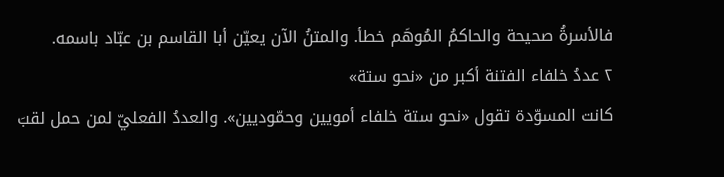فالأسرةُ صحيحة والحاكمُ المُوهَم خطأ. والمتنُ الآن يعيّن أبا القاسم بن عبّاد باسمه.
٢ عددُ خلفاء الفتنة أكبر من «نحو ستة»
كانت المسوّدة تقول «نحو ستة خلفاء أمويين وحمّوديين». والعددُ الفعليّ لمن حمل لقبَ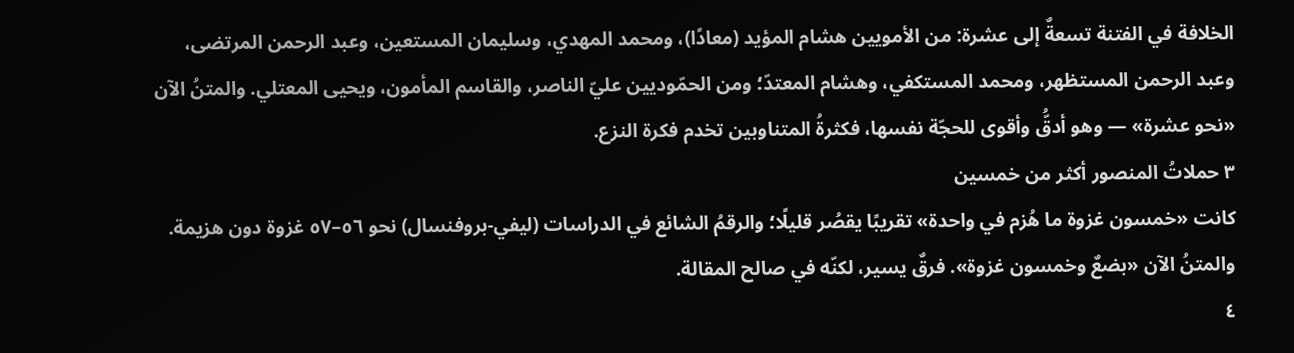الخلافة في الفتنة تسعةٌ إلى عشرة: من الأمويين هشام المؤيد (معادًا)، ومحمد المهدي، وسليمان المستعين، وعبد الرحمن المرتضى، وعبد الرحمن المستظهر، ومحمد المستكفي، وهشام المعتدّ؛ ومن الحمّوديين عليّ الناصر، والقاسم المأمون، ويحيى المعتلي. والمتنُ الآن «نحو عشرة» — وهو أدقُّ وأقوى للحجّة نفسها، فكثرةُ المتناوبين تخدم فكرة النزع.
٣ حملاتُ المنصور أكثر من خمسين
كانت «خمسون غزوة ما هُزم في واحدة» تقريبًا يقصُر قليلًا؛ والرقمُ الشائع في الدراسات (ليفي-بروفنسال) نحو ٥٦–٥٧ غزوة دون هزيمة. والمتنُ الآن «بضعٌ وخمسون غزوة». فرقٌ يسير، لكنّه في صالح المقالة.
٤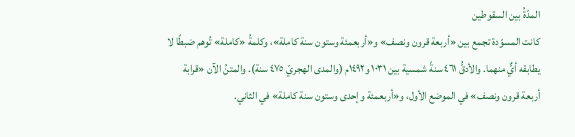المدّةُ بين السقوطين
كانت المسوّدة تجمع بين «أربعة قرون ونصف» و«أربعمئة وستون سنة كاملة»، وكلمةُ «كاملة» تُوهم ضبطًا لا يطابقه أيٌّ منهما. والأدقُّ ٤٦١ سنةً شمسية بين ١٠٣١ و١٤٩٢م (والمدى الهجريّ ٤٧٥ سنة). والمتنُ الآن «قرابة أربعة قرون ونصف» في الموضع الأول، و«أربعمئة وإحدى وستون سنة كاملة» في الثاني.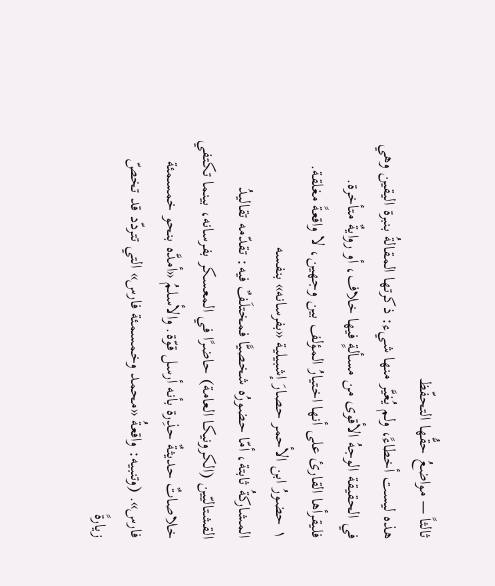ثالثاً — مواضعُ حقُّها التحفّظ
هذه ليست أخطاءً، ولم يُغيَّر منها شيء: ذكرتها المقالةُ بنبرة اليقين وهي في الحقيقة الوجهُ الأقوى من مسألةٍ فيها خلاف، أو روايةٌ متأخرة. فليقرأها القارئ على أنها اختيارُ المؤلف بين وجهين، لا واقعةً مغلقة.
١ حضورُ ابن الأحمر حصارَ إشبيلية «بفرسانه» بنفسه
المشاركةُ ثابتة، أمّا حضورُه شخصيًّا فمختلَفٌ فيه: تقدّمه تقاليدُ القشتاليّين (الكرونيكا العامة) حاضرًا في المعسكر بفرسانه، بينما تكتفي خلاصاتٌ حديثةٌ حذِرة بأنه أرسل قوّة. والأسلمُ «أمدَّه بنحو خمسمئة فارس». (وتنبيه: واقعةُ «محمد وخمسمئة فارس» التي تتردّد قد تخصّ زيارةً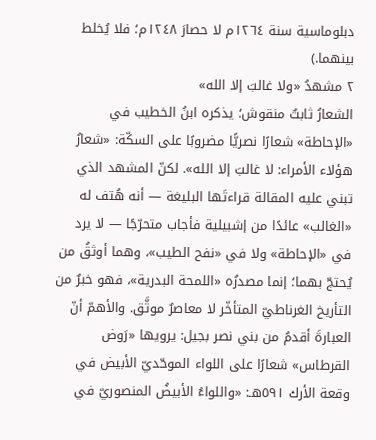دبلوماسية سنة ١٢٦٤م لا حصارَ ١٢٤٨م؛ فلا يُخلط بينهما.)
٢ مشهدُ «ولا غالبَ إلا الله»
الشعارُ ثابتٌ منقوش؛ يذكره ابنُ الخطيب في «الإحاطة» شعارًا نصريًّا مضروبًا على السكّة: «شعارُ هؤلاء الأمراء: لا غالبَ إلا الله». لكنّ المشهد الذي تبني عليه المقالة قراءتَها البليغة — أنه هُتف له «الغالب» عائدًا من إشبيلية فأجاب متحرّجًا — لا يرد في «الإحاطة» ولا في «نفح الطيب»، وهما أوثقُ من يُحتجّ بهما؛ إنما مصدرُه «اللمحة البدرية»، فهو خبرٌ من التأريخ الغرناطيّ المتأخّر لا معاصرٌ موثَّق. والأهمّ أنّ العبارةَ أقدمُ من بني نصر بجيل: يرويها «رَوض القرطاس» شعارًا على اللواء الموحّديّ الأبيض في وقعة الأرك ٥٩١هـ: «واللواءُ الأبيضُ المنصوريّ في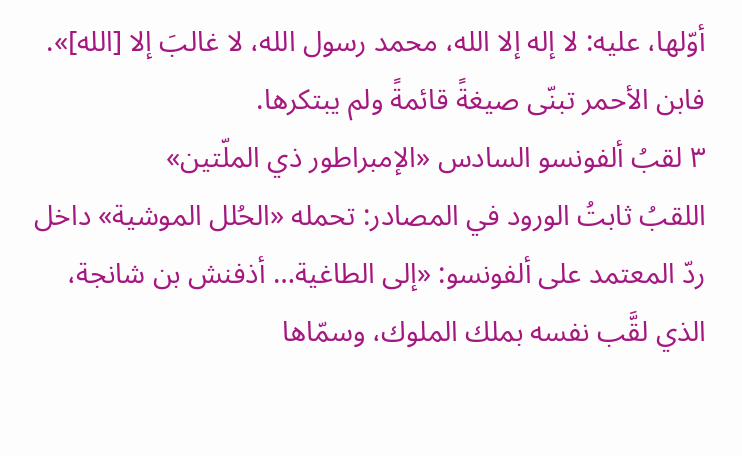أوّلها، عليه: لا إله إلا الله، محمد رسول الله، لا غالبَ إلا [الله]». فابن الأحمر تبنّى صيغةً قائمةً ولم يبتكرها.
٣ لقبُ ألفونسو السادس «الإمبراطور ذي الملّتين»
اللقبُ ثابتُ الورود في المصادر: تحمله «الحُلل الموشية» داخل ردّ المعتمد على ألفونسو: «إلى الطاغية… أذفنش بن شانجة، الذي لقَّب نفسه بملك الملوك، وسمّاها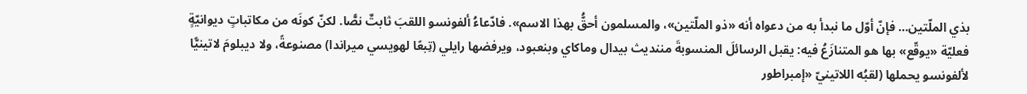بذي الملّتين… فإنّ أوّل ما نبدأ به من دعواه أنه «ذو الملّتين»، والمسلمون أحقُّ بهذا الاسم». فادّعاءُ ألفونسو اللقبَ ثابتٌ نصًّا. لكنّ كونَه من مكاتباتٍ ديوانيّةٍ فعليّة «يوقّع» بها هو المتنازَعُ فيه: يقبل الرسائلَ المنسوبةَ مننديث بيدال وماكاي وبنعبود، ويرفضها رايلي (تِبعًا لهويسي ميراندا) مصنوعةً، ولا ديبلومَ لاتينيًّا لألفونسو يحملها (لقبُه اللاتينيّ «إمبراطور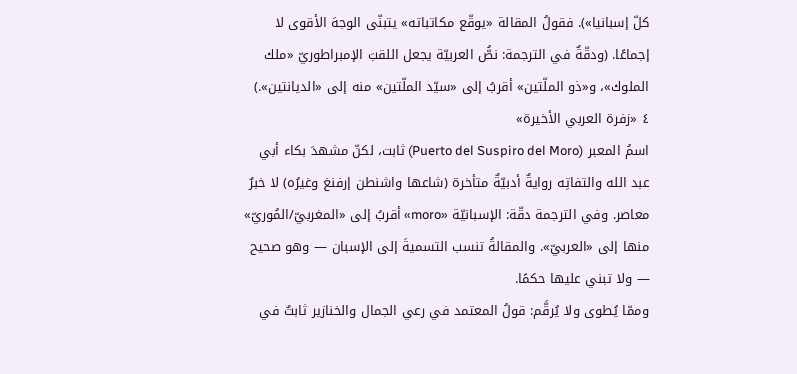كلّ إسبانيا»). فقولُ المقالة «يوقّع مكاتباته» يتبنّى الوجهَ الأقوى لا إجماعًا. (ودقّةٌ في الترجمة: نصُّ العربيّة يجعل اللقبَ الإمبراطوريّ «ملك الملوك»، و«ذو الملّتين» أقربُ إلى «سيّد الملّتين» منه إلى «الديانتين».)
٤ «زفرة العربي الأخيرة»
اسمُ المعبر (Puerto del Suspiro del Moro) ثابت، لكنّ مشهدَ بكاء أبي عبد الله والتفاتِه روايةٌ أدبيّةٌ متأخرة (شاعها واشنطن إرفنغ وغيرُه) لا خبرٌ معاصر. وفي الترجمة دقّة: الإسبانيّة «moro» أقربُ إلى «المغربيّ/المُوريّ» منها إلى «العربيّ». والمقالةُ تنسب التسميةَ إلى الإسبان — وهو صحيح — ولا تبني عليها حكمًا.
وممّا يُطوى ولا يُرقَّم: قولُ المعتمد في رعي الجمال والخنازير ثابتٌ في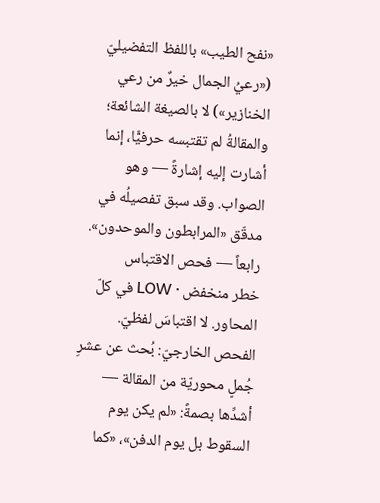«نفح الطيب» باللفظ التفضيليّ («رعيُ الجمال خيرٌ من رعي الخنازير») لا بالصيغة الشائعة؛ والمقالةُ لم تقتبسه حرفيًّا، إنما أشارت إليه إشارةً — وهو الصواب. وقد سبق تفصيلُه في مدقّق «المرابطون والموحدون».
رابعاً — فحص الاقتباس
خطر منخفض · LOW في كلّ المحاور. لا اقتباسَ لفظيّ.
الفحص الخارجيّ: بُحث عن عشرِ جُملٍ محوريّة من المقالة — أشدِّها بصمةً: «لم يكن يوم السقوط بل يوم الدفن»، «كما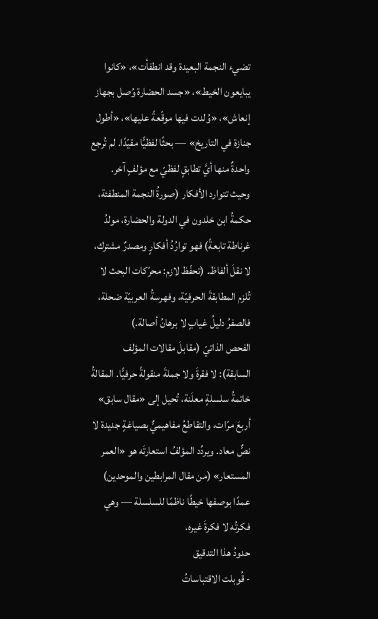تضيء النجمة البعيدة وقد انطفأت»، «كانوا يبايعون الخيط»، «جسد الحضارة وُصل بجهاز إنعاش»، «وُلدت فيها موقّعةً عليها»، «أطول جنازة في التاريخ» — بحثًا لفظيًّا مقيّدًا. لم تُرجع واحدةٌ منها أيَّ تطابقٍ لفظيّ مع مؤلفٍ آخر. وحيث تتوارد الأفكار (صورةُ النجمة المنطفئة، حكمةُ ابن خلدون في الدولة والحضارة، مولدُ غرناطة تابعةً) فهو توارُدُ أفكارٍ ومصدرٌ مشترك، لا نقلَ ألفاظ. (تحفّظ لازم: محرّكات البحث لا تُلزم المطابقةَ الحرفيّة، وفهرسةُ العربيّة ضحلة، فالصفرُ دليلُ غيابٍ لا برهانُ أصالة.)
الفحص الذاتيّ (مقابلَ مقالات المؤلف السابقة): لا فقرةَ ولا جملةَ منقولةً حرفيًّا. المقالةُ خاتمةُ سلسلةٍ معلَنة، تُحيل إلى «مقال سابق» أربعَ مرّات، والتقاطعُ مفاهيميٌّ بصياغةٍ جديدة لا نصٌّ معاد. ويردِّد المؤلفُ استعارتَه هو «العمر المستعار» (من مقال المرابطين والموحدين) عمدًا بوصفها خيطًا ناظمًا للسلسلة — وهي فكرتُه لا فكرةَ غيره.
حدودُ هذا التدقيق
- قُوبلت الاقتباساتُ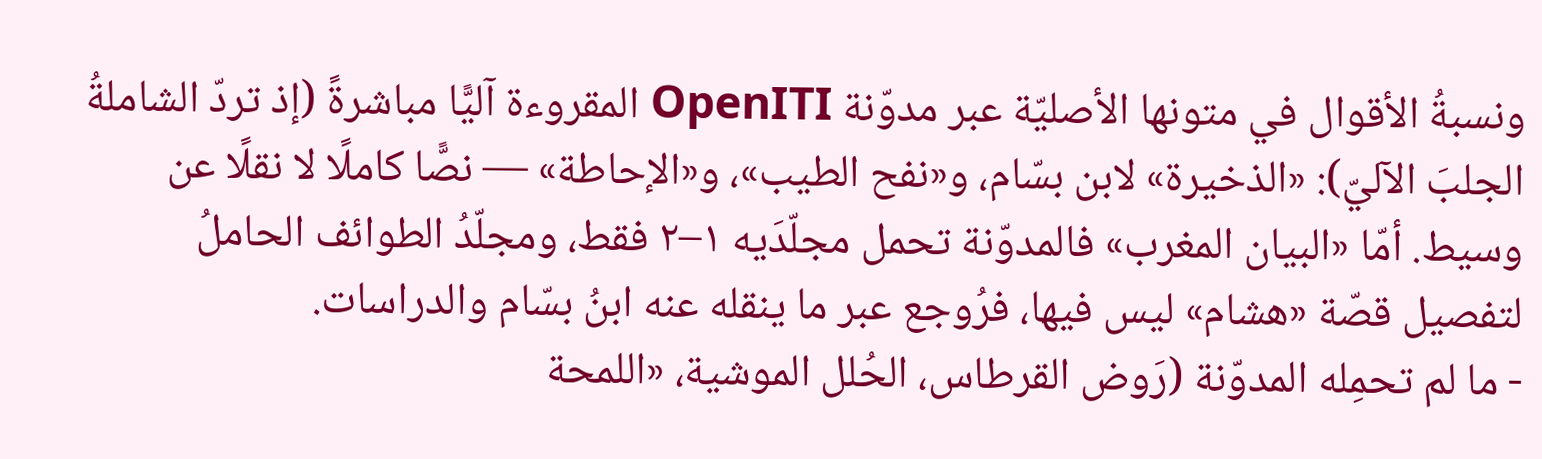ونسبةُ الأقوال في متونها الأصليّة عبر مدوّنة OpenITI المقروءة آليًّا مباشرةً (إذ تردّ الشاملةُ الجلبَ الآليّ): «الذخيرة» لابن بسّام، و«نفح الطيب»، و«الإحاطة» — نصًّا كاملًا لا نقلًا عن وسيط. أمّا «البيان المغرب» فالمدوّنة تحمل مجلّدَيه ١–٢ فقط، ومجلّدُ الطوائف الحاملُ لتفصيل قصّة «هشام» ليس فيها، فرُوجع عبر ما ينقله عنه ابنُ بسّام والدراسات.
- ما لم تحمِله المدوّنة (رَوض القرطاس، الحُلل الموشية، «اللمحة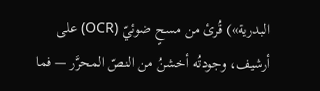البدرية») قُرئ من مسحٍ ضوئيّ (OCR) على أرشيف، وجودتُه أخشنُ من النصّ المحرَّر — فما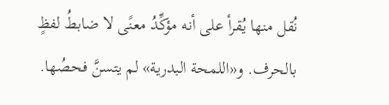نُقل منها يُقرأ على أنه مؤكِّدُ معنًى لا ضابطُ لفظٍ بالحرف. و«اللمحة البدرية» لم يتسنَّ فحصُها.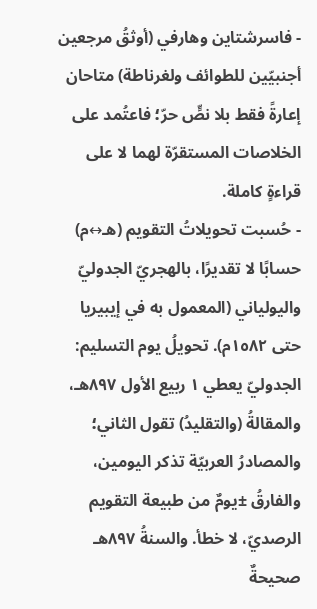- فاسرشتاين وهارفي (أوثقُ مرجعين أجنبيّين للطوائف ولغرناطة) متاحان إعارةً فقط بلا نصٍّ حرّ؛ فاعتُمد على الخلاصات المستقرّة لهما لا على قراءةٍ كاملة.
- حُسبت تحويلاتُ التقويم (هـ↔م) حسابًا لا تقديرًا، بالهجريّ الجدوليّ واليولياني (المعمول به في إيبيريا حتى ١٥٨٢م). تحويلُ يوم التسليم: الجدوليّ يعطي ١ ربيع الأول ٨٩٧هـ، والمقالةُ (والتقليدُ) تقول الثاني؛ والمصادرُ العربيّة تذكر اليومين، والفارقُ ±يومٌ من طبيعة التقويم الرصديّ، لا خطأ. والسنةُ ٨٩٧هـ صحيحةٌ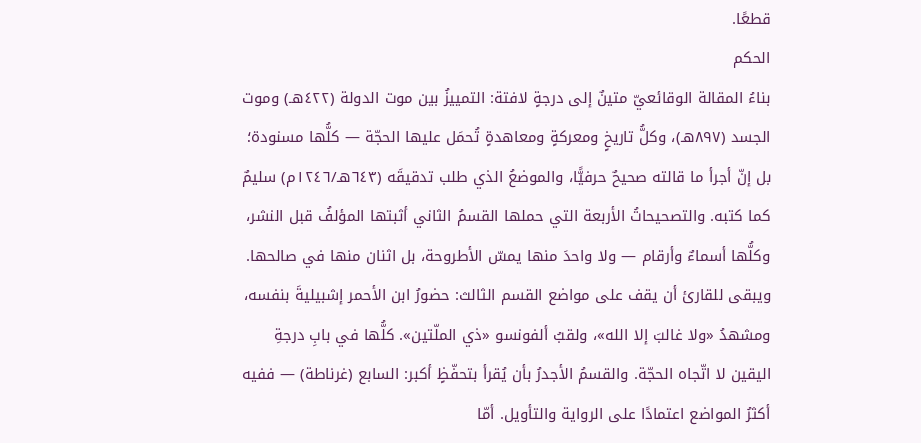قطعًا.
الحكم
بناءُ المقالة الوقائعيّ متينٌ إلى درجةٍ لافتة: التمييزُ بين موت الدولة (٤٢٢هـ) وموت الجسد (٨٩٧هـ)، وكلُّ تاريخٍ ومعركةٍ ومعاهدةٍ تُحمَل عليها الحجّة — كلُّها مسنودة؛ بل إنّ أجرأ ما قالته صحيحٌ حرفيًّا، والموضعُ الذي طلب تدقيقَه (٦٤٣هـ/١٢٤٦م) سليمٌ كما كتبه. والتصحيحاتُ الأربعة التي حملها القسمُ الثاني أثبتها المؤلفُ قبل النشر، وكلُّها أسماءٌ وأرقام — ولا واحدَ منها يمسّ الأطروحة، بل اثنان منها في صالحها.
ويبقى للقارئ أن يقف على مواضع القسم الثالث: حضورُ ابن الأحمر إشبيليةَ بنفسه، ومشهدُ «ولا غالبَ إلا الله»، ولقبُ ألفونسو «ذي الملّتين». كلُّها في بابِ درجةِ اليقين لا اتّجاه الحجّة. والقسمُ الأجدرُ بأن يُقرأ بتحفّظٍ أكبر: السابع (غرناطة) — ففيه أكثرُ المواضع اعتمادًا على الرواية والتأويل. أمّا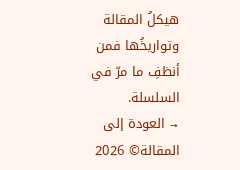هيكلُ المقالة وتواريخُها فمن أنظفِ ما مرّ في السلسلة.
→ العودة إلى المقالة© 2026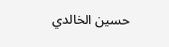حسين الخالدي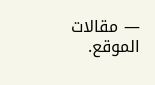— مقالات الموقع.